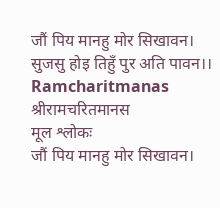जौं पिय मानहु मोर सिखावन। सुजसु होइ तिहुँ पुर अति पावन।।
Ramcharitmanas
श्रीरामचरितमानस
मूल श्लोकः
जौं पिय मानहु मोर सिखावन।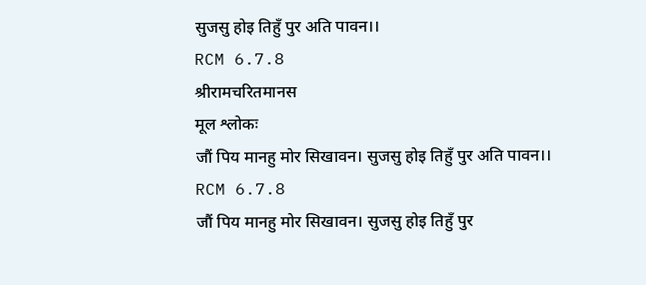सुजसु होइ तिहुँ पुर अति पावन।।
RCM 6.7.8
श्रीरामचरितमानस
मूल श्लोकः
जौं पिय मानहु मोर सिखावन। सुजसु होइ तिहुँ पुर अति पावन।।
RCM 6.7.8
जौं पिय मानहु मोर सिखावन। सुजसु होइ तिहुँ पुर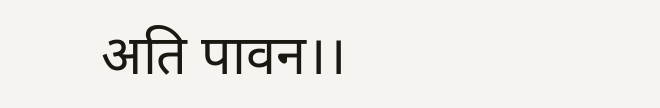अति पावन।।